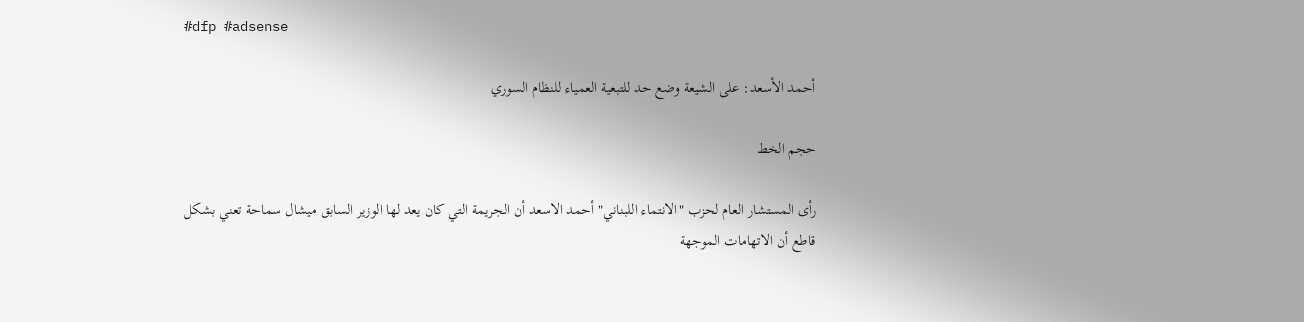#dfp #adsense

أحمد الأسعد: على الشيعة وضع حد للتبعية العمياء للنظام السوري

حجم الخط

رأى المستشار العام لحزب "الانتماء اللبناني" أحمد الاسعد أن الجريمة التي كان يعد لها الوزير السابق ميشال سماحة تعني بشكل قاطع أن الاتهامات الموجهة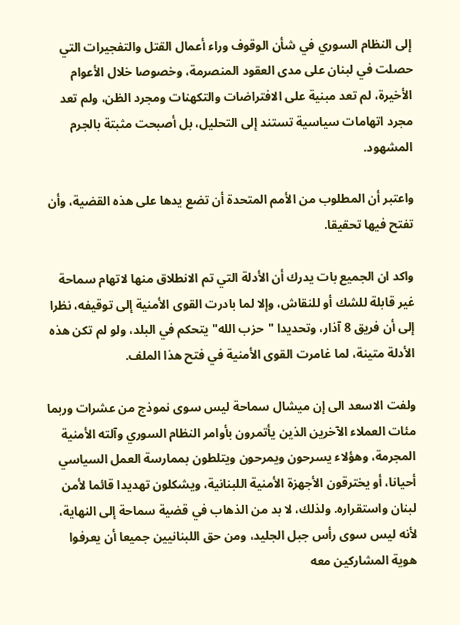إلى النظام السوري في شأن الوقوف وراء أعمال القتل والتفجيرات التي حصلت في لبنان على مدى العقود المنصرمة، وخصوصا خلال الأعوام الأخيرة، لم تعد مبنية على الافتراضات والتكهنات ومجرد الظن، ولم تعد مجرد اتهامات سياسية تستند إلى التحليل، بل أصبحت مثبتة بالجرم المشهود.

واعتبر أن المطلوب من الأمم المتحدة أن تضع يدها على هذه القضية، وأن تفتح فيها تحقيقا.

واكد ان الجميع بات يدرك أن الأدلة التي تم الانطلاق منها لاتهام سماحة غير قابلة للشك أو للنقاش، وإلا لما بادرت القوى الأمنية إلى توقيفه، نظرا إلى أن فريق 8 آذار، وتحديدا "حزب الله" يتحكم في البلد، ولو لم تكن هذه الأدلة متينة، لما غامرت القوى الأمنية في فتح هذا الملف.

ولفت الاسعد الى إن ميشال سماحة ليس سوى نموذج من عشرات وربما مئات العملاء الآخرين الذين يأتمرون بأوامر النظام السوري وآلته الأمنية المجرمة، وهؤلاء يسرحون ويمرحون ويتلطون بممارسة العمل السياسي أحيانا، أو يخترقون الأجهزة الأمنية اللبنانية، ويشكلون تهديدا قائما لأمن لبنان واستقراره. ولذلك، لا بد من الذهاب في قضية سماحة إلى النهاية، لأنه ليس سوى رأس جبل الجليد، ومن حق اللبنانيين جميعا أن يعرفوا هوية المشاركين معه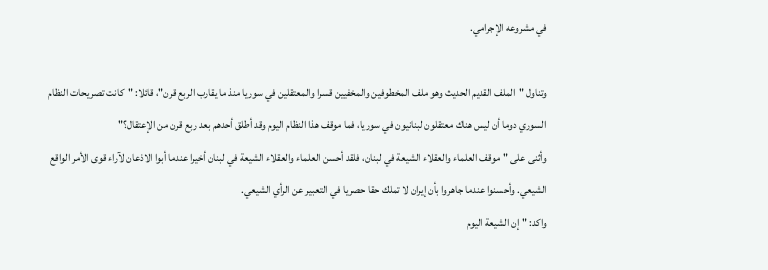في مشروعه الإجرامي.

وتناول "الملف القديم الحديث وهو ملف المخطوفين والمخفيين قسرا والمعتقلين في سوريا منذ ما يقارب الربع قرن"، قائلا: "كانت تصريحات النظام السوري دوما أن ليس هناك معتقلون لبنانيون في سوريا، فما موقف هذا النظام اليوم وقد أطلق أحدهم بعد ربع قرن من الإعتقال؟"
وأثنى على "موقف العلماء والعقلاء الشيعة في لبنان، فلقد أحسن العلماء والعقلاء الشيعة في لبنان أخيرا عندما أبوا الاذعان لآراء قوى الأمر الواقع الشيعي. وأحسنوا عندما جاهروا بأن إيران لا تملك حقا حصريا في التعبير عن الرأي الشيعي.
واكد: "إن الشيعة اليوم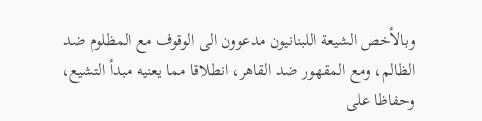وبالأخص الشيعة اللبنانيون مدعوون الى الوقوف مع المظلوم ضد الظالم، ومع المقهور ضد القاهر، انطلاقا مما يعنيه مبدأ التشيع، وحفاظا على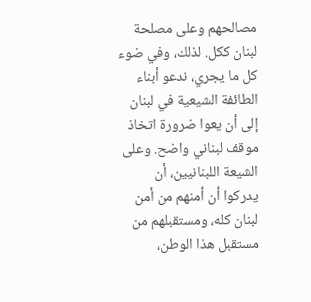مصالحهم وعلى مصلحة لبنان ككل. لذلك، وفي ضوء كل ما يجري، ندعو أبناء الطائفة الشيعية في لبنان إلى أن يعوا ضرورة اتخاذ موقف لبناني واضح. وعلى الشيعة اللبنانيين، أن يدركوا أن أمنهم من أمن لبنان كله، ومستقبلهم من مستقبل هذا الوطن،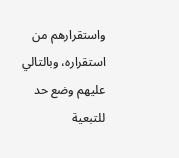واستقرارهم من استقراره، وبالتالي عليهم وضع حد للتبعية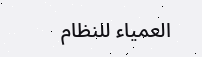العمياء للنظام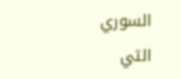السوري التي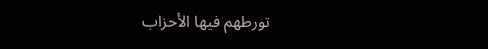تورطهم فيها الأحزاب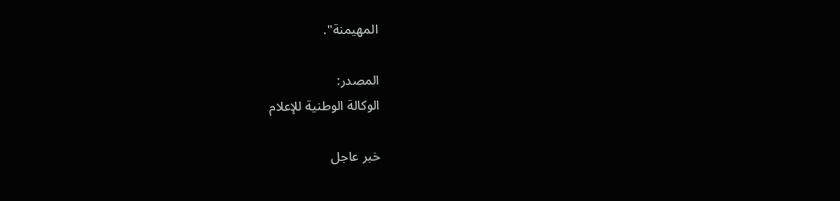المهيمنة".

المصدر:
الوكالة الوطنية للإعلام

خبر عاجل